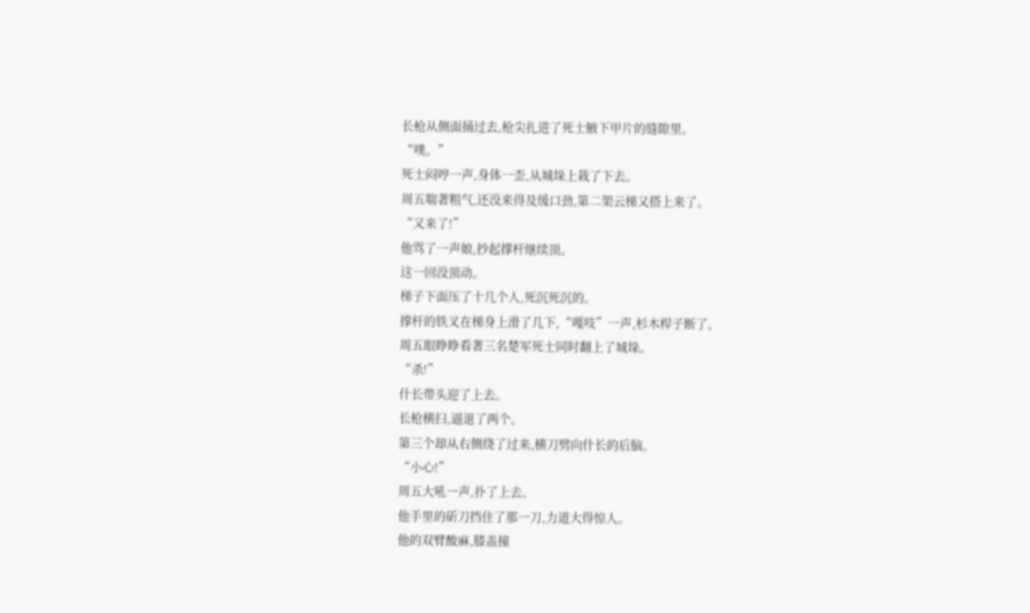长枪从侧面捅过去,枪尖扎进了死士腋下甲片的缝隙里。
“噗。”
死士闷哼一声,身体一歪,从城垛上栽了下去。
周五喘著粗气,还没来得及缓口劲,第二架云梯又搭上来了。
“又来了!”
他骂了一声娘,抄起撑杆继续顶。
这一回没顶动。
梯子下面压了十几个人,死沉死沉的。
撑杆的铁叉在梯身上滑了几下,“嘎吱”一声,杉木桿子断了。
周五眼睁睁看著三名楚军死士同时翻上了城垛。
“杀!”
什长带头迎了上去。
长枪横扫,逼退了两个。
第三个却从右侧绕了过来,横刀劈向什长的后脑。
“小心!”
周五大吼一声,扑了上去。
他手里的斫刀挡住了那一刀,力道大得惊人。
他的双臂酸麻,膝盖撞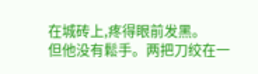在城砖上,疼得眼前发黑。
但他没有鬆手。两把刀绞在一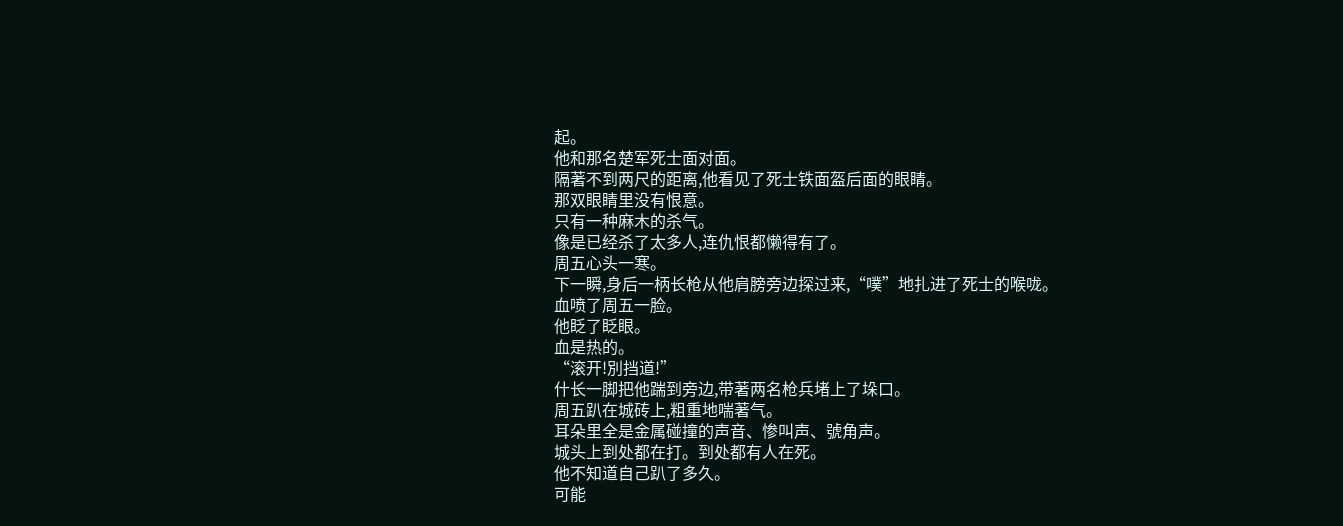起。
他和那名楚军死士面对面。
隔著不到两尺的距离,他看见了死士铁面盔后面的眼睛。
那双眼睛里没有恨意。
只有一种麻木的杀气。
像是已经杀了太多人,连仇恨都懒得有了。
周五心头一寒。
下一瞬,身后一柄长枪从他肩膀旁边探过来,“噗”地扎进了死士的喉咙。
血喷了周五一脸。
他眨了眨眼。
血是热的。
“滚开!別挡道!”
什长一脚把他踹到旁边,带著两名枪兵堵上了垛口。
周五趴在城砖上,粗重地喘著气。
耳朵里全是金属碰撞的声音、惨叫声、號角声。
城头上到处都在打。到处都有人在死。
他不知道自己趴了多久。
可能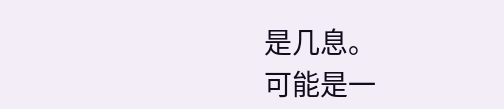是几息。
可能是一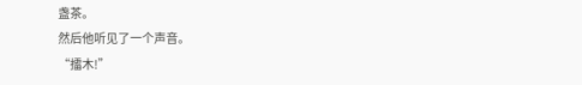盏茶。
然后他听见了一个声音。
“擂木!”